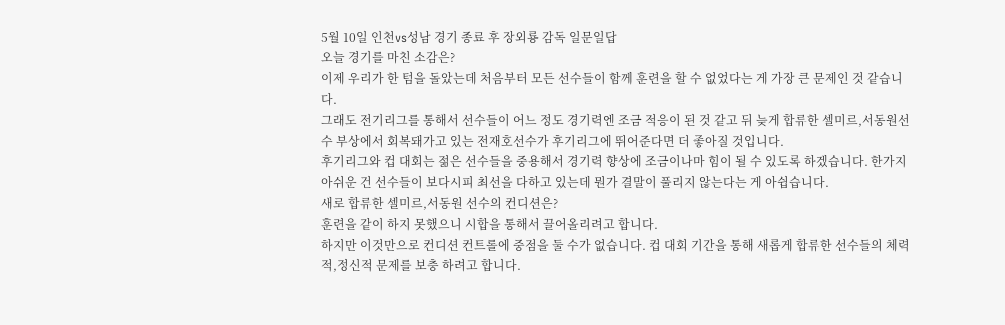5월 10일 인천vs성남 경기 종료 후 장외룡 감독 일문일답
오늘 경기를 마친 소감은?
이제 우리가 한 텀을 돌았는데 처음부터 모든 선수들이 함께 훈련을 할 수 없었다는 게 가장 큰 문제인 것 같습니다.
그래도 전기리그를 통해서 선수들이 어느 정도 경기력엔 조금 적응이 된 것 같고 뒤 늦게 합류한 셀미르,서동원선수 부상에서 회복돼가고 있는 전재호선수가 후기리그에 뛰어준다면 더 좋아질 것입니다.
후기리그와 컵 대회는 젊은 선수들을 중용해서 경기력 향상에 조금이나마 힘이 될 수 있도록 하겠습니다. 한가지 아쉬운 건 선수들이 보다시피 최선을 다하고 있는데 뭔가 결말이 풀리지 않는다는 게 아쉽습니다.
새로 합류한 셀미르,서동원 선수의 컨디션은?
훈련을 같이 하지 못했으니 시합을 통해서 끌어올리려고 합니다.
하지만 이것만으로 컨디션 컨트롤에 중점을 둘 수가 없습니다. 컵 대회 기간을 통해 새롭게 합류한 선수들의 체력적,정신적 문제를 보충 하려고 합니다.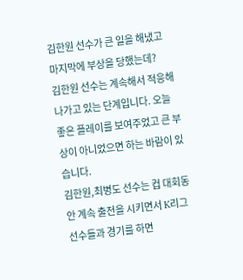김한원 선수가 큰 일을 해냈고 마지막에 부상을 당했는데?
김한원 선수는 계속해서 적응해 나가고 있는 단계입니다. 오늘 좋은 플레이를 보여주었고 큰 부상이 아니었으면 하는 바람이 있습니다.
김한원,최병도 선수는 컵 대회동안 계속 출전을 시키면서 K리그 선수들과 경기를 하면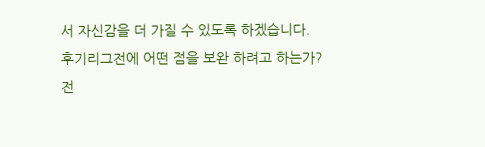서 자신감을 더 가질 수 있도록 하겠습니다.
후기리그전에 어떤 점을 보완 하려고 하는가?
전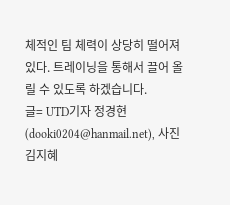체적인 팀 체력이 상당히 떨어져 있다. 트레이닝을 통해서 끌어 올릴 수 있도록 하겠습니다.
글= UTD기자 정경현(dooki0204@hanmail.net), 사진 김지혜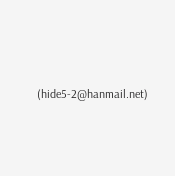(hide5-2@hanmail.net)